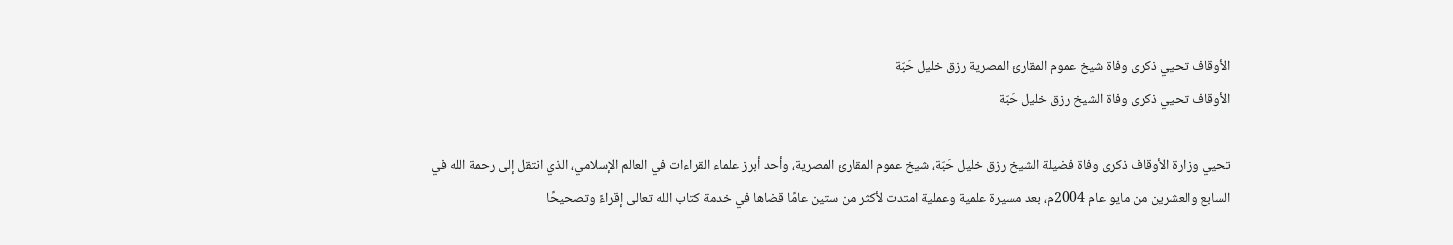الأوقاف تحيي ذكرى وفاة شيخ عموم المقارئ المصرية رزق خليل حَبّة
الأوقاف تحيي ذكرى وفاة الشيخ رزق خليل حَبّة

تحيي وزارة الأوقاف ذكرى وفاة فضيلة الشيخ رزق خليل حَبّة، شيخ عموم المقارئ المصرية، وأحد أبرز علماء القراءات في العالم الإسلامي، الذي انتقل إلى رحمة الله في السابع والعشرين من مايو عام 2004م، بعد مسيرة علمية وعملية امتدت لأكثر من ستين عامًا قضاها في خدمة كتاب الله تعالى إقراءً وتصحيحًا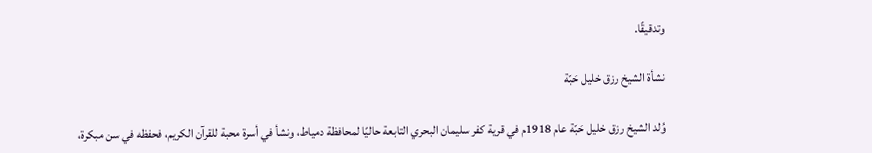وتدقيقًا.

نشأة الشيخ رزق خليل حَبّة

وُلد الشيخ رزق خليل حَبّة عام 1918م في قرية كفر سليمان البحري التابعة حاليًا لمحافظة دمياط، ونشأ في أسرة محبة للقرآن الكريم، فحفظه في سن مبكرة،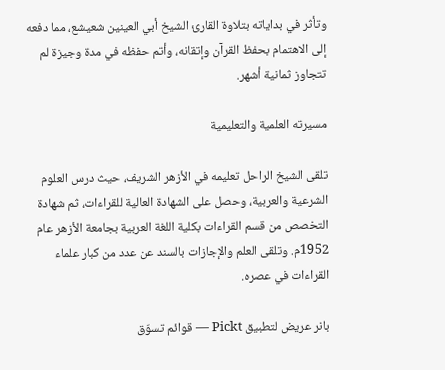وتأثر في بداياته بتلاوة القارئ الشيخ أبي العينين شعيشع، مما دفعه إلى الاهتمام بحفظ القرآن وإتقانه، وأتم حفظه في مدة وجيزة لم تتجاوز ثمانية أشهر.

مسيرته العلمية والتعليمية

تلقى الشيخ الراحل تعليمه في الأزهر الشريف، حيث درس العلوم الشرعية والعربية، وحصل على الشهادة العالية للقراءات، ثم شهادة التخصص من قسم القراءات بكلية اللغة العربية بجامعة الأزهر عام 1952م. وتلقى العلم والإجازات بالسند عن عدد من كبار علماء القراءات في عصره.

بانر عريض لتطبيق Pickt — قوائم تسوّق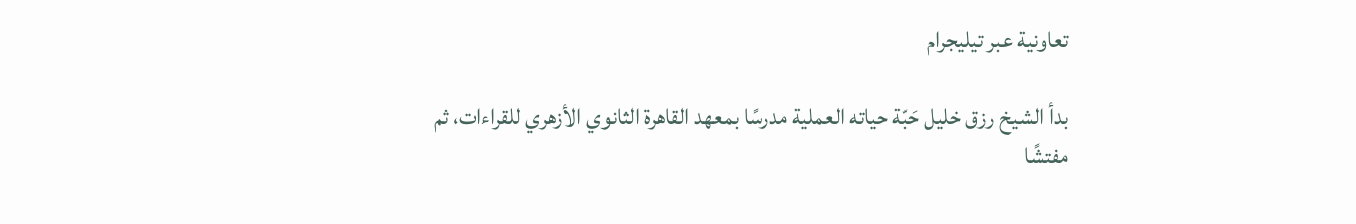تعاونية عبر تيليجرام

بدأ الشيخ رزق خليل حَبّة حياته العملية مدرسًا بمعهد القاهرة الثانوي الأزهري للقراءات، ثم مفتشًا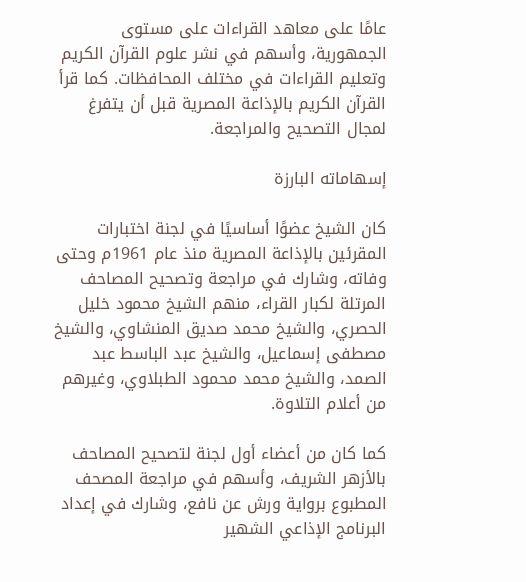عامًا على معاهد القراءات على مستوى الجمهورية، وأسهم في نشر علوم القرآن الكريم وتعليم القراءات في مختلف المحافظات. كما قرأ القرآن الكريم بالإذاعة المصرية قبل أن يتفرغ لمجال التصحيح والمراجعة.

إسهاماته البارزة

كان الشيخ عضوًا أساسيًا في لجنة اختبارات المقرئين بالإذاعة المصرية منذ عام 1961م وحتى وفاته، وشارك في مراجعة وتصحيح المصاحف المرتلة لكبار القراء، منهم الشيخ محمود خليل الحصري، والشيخ محمد صديق المنشاوي، والشيخ مصطفى إسماعيل، والشيخ عبد الباسط عبد الصمد، والشيخ محمد محمود الطبلاوي، وغيرهم من أعلام التلاوة.

كما كان من أعضاء أول لجنة لتصحيح المصاحف بالأزهر الشريف، وأسهم في مراجعة المصحف المطبوع برواية ورش عن نافع، وشارك في إعداد البرنامج الإذاعي الشهير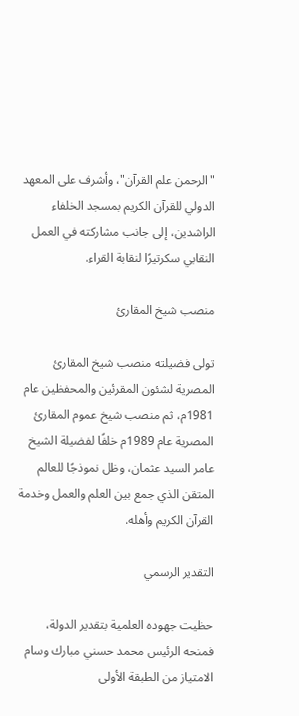"الرحمن علم القرآن"، وأشرف على المعهد الدولي للقرآن الكريم بمسجد الخلفاء الراشدين، إلى جانب مشاركته في العمل النقابي سكرتيرًا لنقابة القراء.

منصب شيخ المقارئ

تولى فضيلته منصب شيخ المقارئ المصرية لشئون المقرئين والمحفظين عام 1981م، ثم منصب شيخ عموم المقارئ المصرية عام 1989م خلفًا لفضيلة الشيخ عامر السيد عثمان، وظل نموذجًا للعالم المتقن الذي جمع بين العلم والعمل وخدمة القرآن الكريم وأهله.

التقدير الرسمي

حظيت جهوده العلمية بتقدير الدولة، فمنحه الرئيس محمد حسني مبارك وسام الامتياز من الطبقة الأولى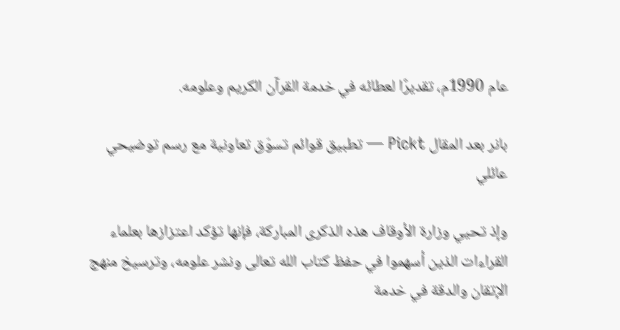عام 1990م، تقديرًا لعطائه في خدمة القرآن الكريم وعلومه.

بانر بعد المقال Pickt — تطبيق قوائم تسوّق تعاونية مع رسم توضيحي عائلي

وإذ تحيي وزارة الأوقاف هذه الذكرى المباركة، فإنها تؤكد اعتزازها بعلماء القراءات الذين أسهموا في حفظ كتاب الله تعالى ونشر علومه، وترسيخ منهج الإتقان والدقة في خدمة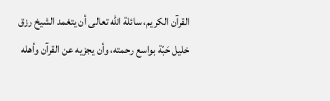القرآن الكريم، سائلة الله تعالى أن يتغمد الشيخ رزق خليل حَبّة بواسع رحمته، وأن يجزيه عن القرآن وأهله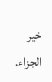خير الجزاء.